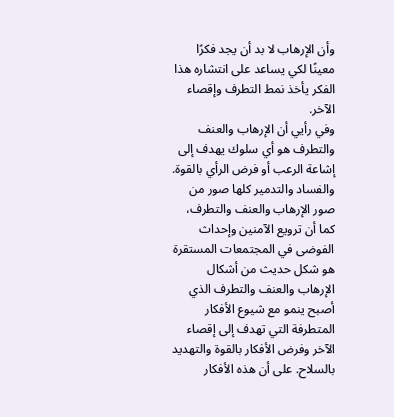وأن الإرهاب لا بد أن يجد فكرًا معينًا لكي يساعد على انتشاره هذا الفكر يأخذ نمط التطرف وإقصاء الآخر.
وفي رأيي أن الإرهاب والعنف والتطرف هو أي سلوك يهدف إلى إشاعة الرعب أو فرض الرأي بالقوة. والفساد والتدمير كلها صور من صور الإرهاب والعنف والتطرف، كما أن ترويع الآمنين وإحداث الفوضى في المجتمعات المستقرة هو شكل حديث من أشكال الإرهاب والعنف والتطرف الذي أصبح ينمو مع شيوع الأفكار المتطرفة التي تهدف إلى إقصاء الآخر وفرض الأفكار بالقوة والتهديد بالسلاح. على أن هذه الأفكار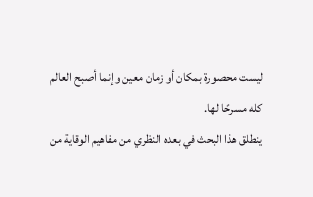ليست محصورة بمكان أو زمان معين وإنما أصبح العالم كله مسرحًا لها.
ينطلق هذا البحث في بعده النظري من مفاهيم الوقاية من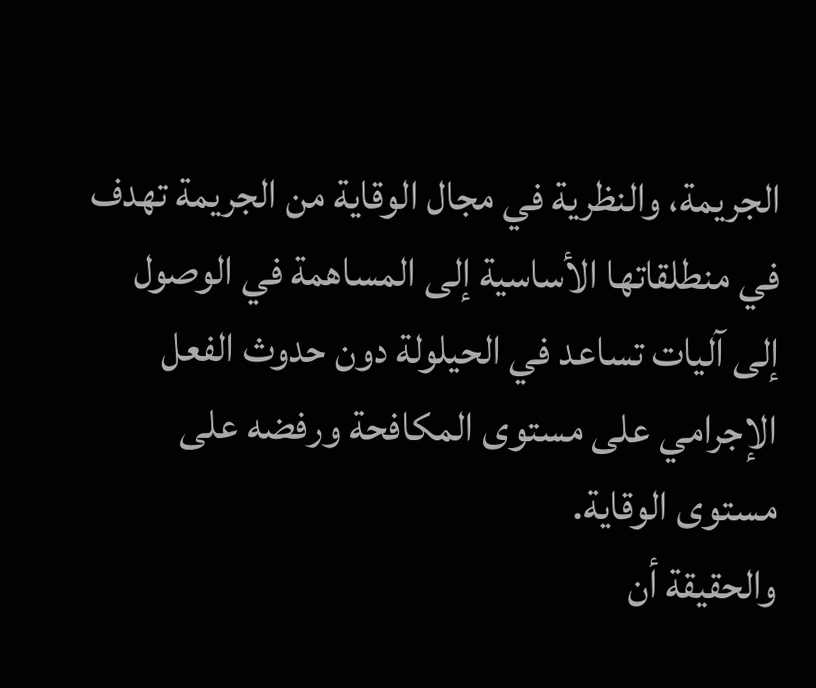الجريمة، والنظرية في مجال الوقاية من الجريمة تهدف في منطلقاتها الأساسية إلى المساهمة في الوصول إلى آليات تساعد في الحيلولة دون حدوث الفعل الإجرامي على مستوى المكافحة ورفضه على مستوى الوقاية.
والحقيقة أن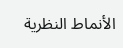الأنماط النظرية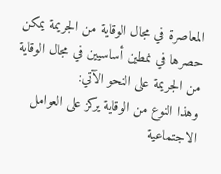المعاصرة في مجال الوقاية من الجريمة يمكن حصرها في نمطين أساسيين في مجال الوقاية من الجريمة على النحو الآتي:
وهذا النوع من الوقاية يركز على العوامل الاجتماعية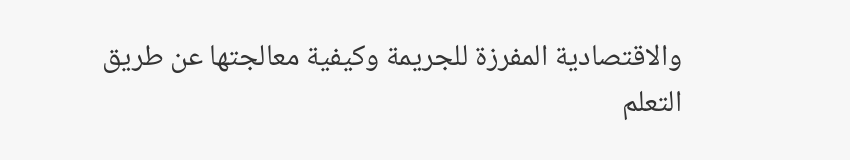والاقتصادية المفرزة للجريمة وكيفية معالجتها عن طريق التعلم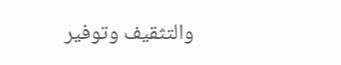والتثقيف وتوفير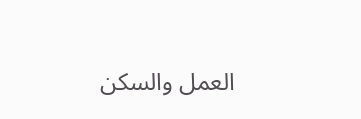العمل والسكن